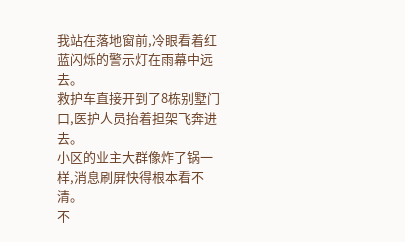我站在落地窗前,冷眼看着红蓝闪烁的警示灯在雨幕中远去。
救护车直接开到了8栋别墅门口,医护人员抬着担架飞奔进去。
小区的业主大群像炸了锅一样,消息刷屏快得根本看不清。
不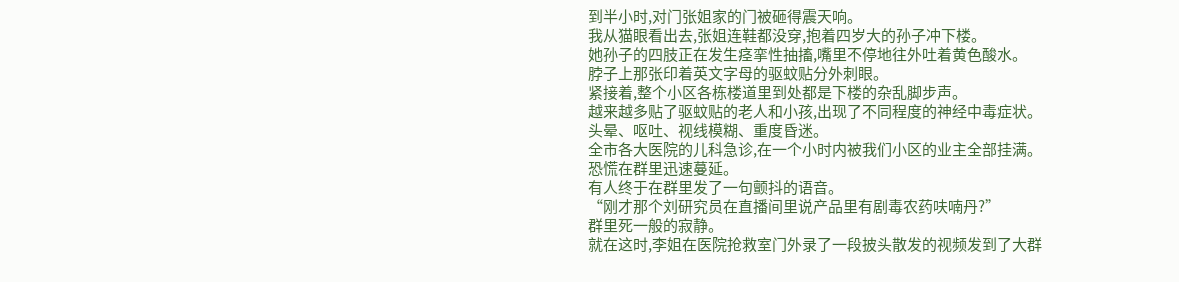到半小时,对门张姐家的门被砸得震天响。
我从猫眼看出去,张姐连鞋都没穿,抱着四岁大的孙子冲下楼。
她孙子的四肢正在发生痉挛性抽搐,嘴里不停地往外吐着黄色酸水。
脖子上那张印着英文字母的驱蚊贴分外刺眼。
紧接着,整个小区各栋楼道里到处都是下楼的杂乱脚步声。
越来越多贴了驱蚊贴的老人和小孩,出现了不同程度的神经中毒症状。
头晕、呕吐、视线模糊、重度昏迷。
全市各大医院的儿科急诊,在一个小时内被我们小区的业主全部挂满。
恐慌在群里迅速蔓延。
有人终于在群里发了一句颤抖的语音。
“刚才那个刘研究员在直播间里说产品里有剧毒农药呋喃丹?”
群里死一般的寂静。
就在这时,李姐在医院抢救室门外录了一段披头散发的视频发到了大群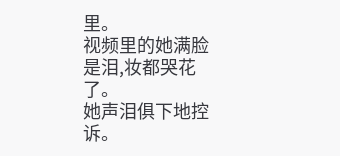里。
视频里的她满脸是泪,妆都哭花了。
她声泪俱下地控诉。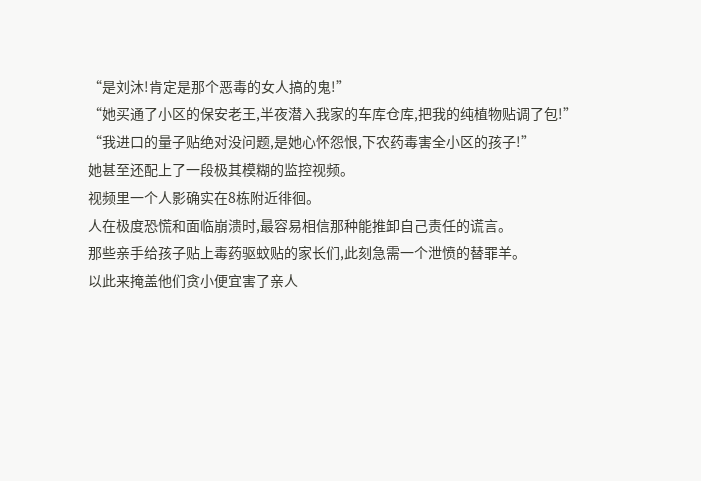“是刘沐!肯定是那个恶毒的女人搞的鬼!”
“她买通了小区的保安老王,半夜潜入我家的车库仓库,把我的纯植物贴调了包!”
“我进口的量子贴绝对没问题,是她心怀怨恨,下农药毒害全小区的孩子!”
她甚至还配上了一段极其模糊的监控视频。
视频里一个人影确实在8栋附近徘徊。
人在极度恐慌和面临崩溃时,最容易相信那种能推卸自己责任的谎言。
那些亲手给孩子贴上毒药驱蚊贴的家长们,此刻急需一个泄愤的替罪羊。
以此来掩盖他们贪小便宜害了亲人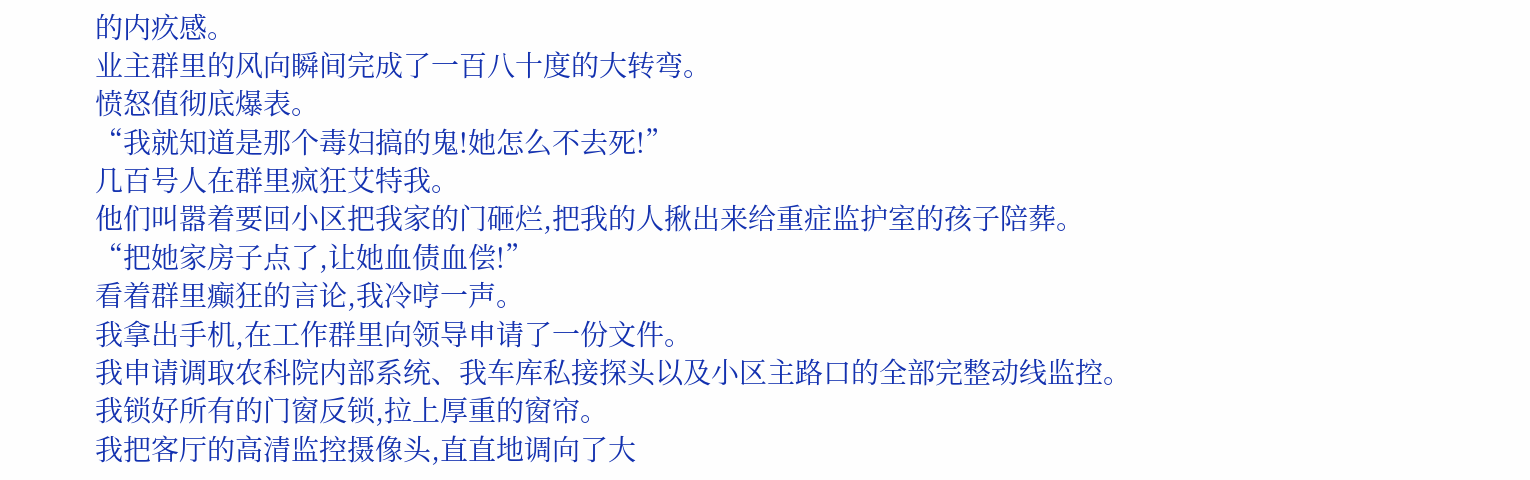的内疚感。
业主群里的风向瞬间完成了一百八十度的大转弯。
愤怒值彻底爆表。
“我就知道是那个毒妇搞的鬼!她怎么不去死!”
几百号人在群里疯狂艾特我。
他们叫嚣着要回小区把我家的门砸烂,把我的人揪出来给重症监护室的孩子陪葬。
“把她家房子点了,让她血债血偿!”
看着群里癫狂的言论,我冷哼一声。
我拿出手机,在工作群里向领导申请了一份文件。
我申请调取农科院内部系统、我车库私接探头以及小区主路口的全部完整动线监控。
我锁好所有的门窗反锁,拉上厚重的窗帘。
我把客厅的高清监控摄像头,直直地调向了大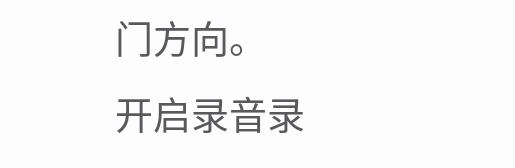门方向。
开启录音录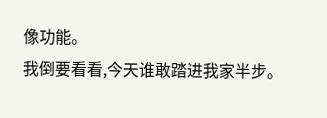像功能。
我倒要看看,今天谁敢踏进我家半步。